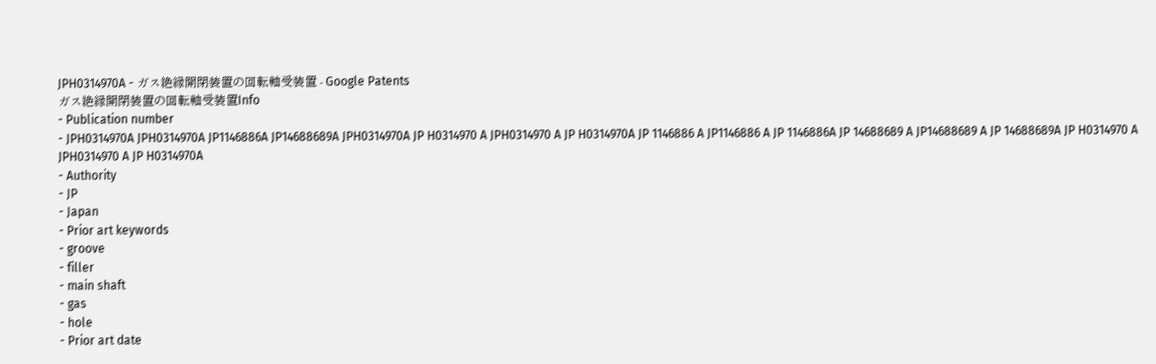JPH0314970A - ガス絶縁開閉装置の回転軸受装置 - Google Patents
ガス絶縁開閉装置の回転軸受装置Info
- Publication number
- JPH0314970A JPH0314970A JP1146886A JP14688689A JPH0314970A JP H0314970 A JPH0314970 A JP H0314970A JP 1146886 A JP1146886 A JP 1146886A JP 14688689 A JP14688689 A JP 14688689A JP H0314970 A JPH0314970 A JP H0314970A
- Authority
- JP
- Japan
- Prior art keywords
- groove
- filler
- main shaft
- gas
- hole
- Prior art date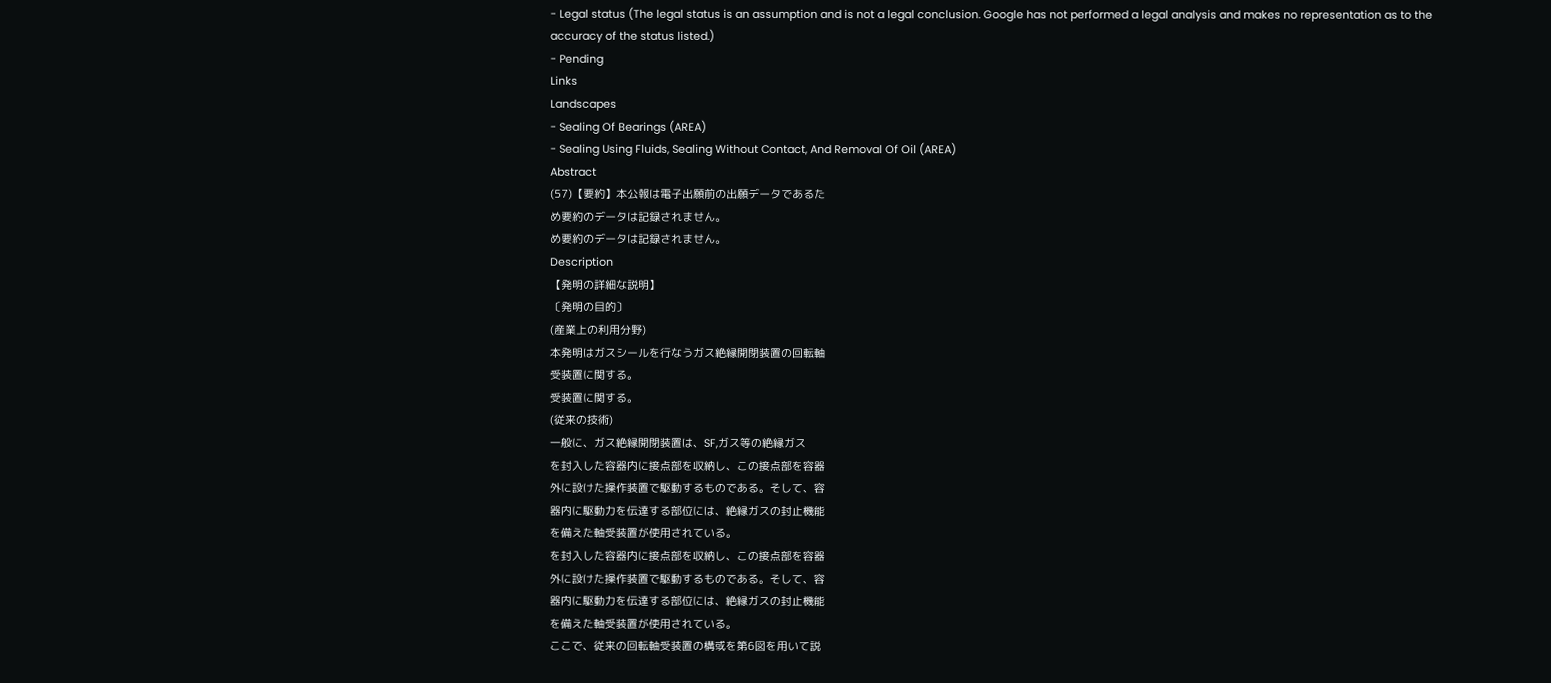- Legal status (The legal status is an assumption and is not a legal conclusion. Google has not performed a legal analysis and makes no representation as to the accuracy of the status listed.)
- Pending
Links
Landscapes
- Sealing Of Bearings (AREA)
- Sealing Using Fluids, Sealing Without Contact, And Removal Of Oil (AREA)
Abstract
(57)【要約】本公報は電子出願前の出願データであるた
め要約のデータは記録されません。
め要約のデータは記録されません。
Description
【発明の詳細な説明】
〔発明の目的〕
(産業上の利用分野)
本発明はガスシールを行なうガス絶縁開閉装置の回転軸
受装置に関する。
受装置に関する。
(従来の技術)
一般に、ガス絶縁開閉装置は、SF,ガス等の絶縁ガス
を封入した容器内に接点部を収納し、この接点部を容器
外に設けた操作装置で駆動するものである。そして、容
器内に駆動力を伝達する部位には、絶縁ガスの封止機能
を備えた軸受装置が使用されている。
を封入した容器内に接点部を収納し、この接点部を容器
外に設けた操作装置で駆動するものである。そして、容
器内に駆動力を伝達する部位には、絶縁ガスの封止機能
を備えた軸受装置が使用されている。
ここで、従来の回転軸受装置の構或を第6図を用いて説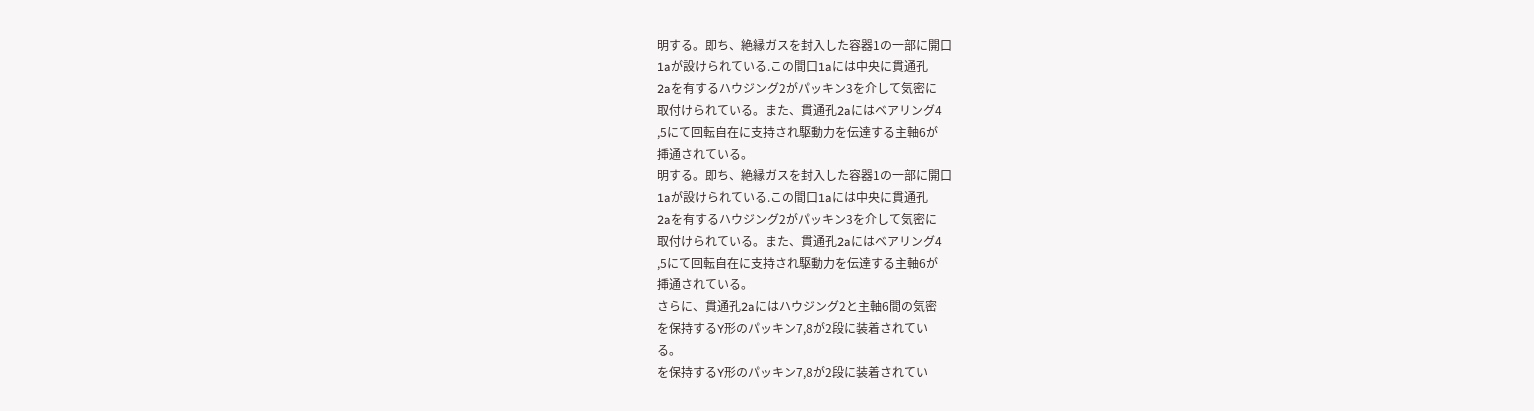明する。即ち、絶縁ガスを封入した容器1の一部に開口
1aが設けられている.この間口1aには中央に貫通孔
2aを有するハウジング2がパッキン3を介して気密に
取付けられている。また、貫通孔2aにはベアリング4
,5にて回転自在に支持され駆動力を伝達する主軸6が
挿通されている。
明する。即ち、絶縁ガスを封入した容器1の一部に開口
1aが設けられている.この間口1aには中央に貫通孔
2aを有するハウジング2がパッキン3を介して気密に
取付けられている。また、貫通孔2aにはベアリング4
,5にて回転自在に支持され駆動力を伝達する主軸6が
挿通されている。
さらに、貫通孔2aにはハウジング2と主軸6間の気密
を保持するY形のパッキン7,8が2段に装着されてい
る。
を保持するY形のパッキン7,8が2段に装着されてい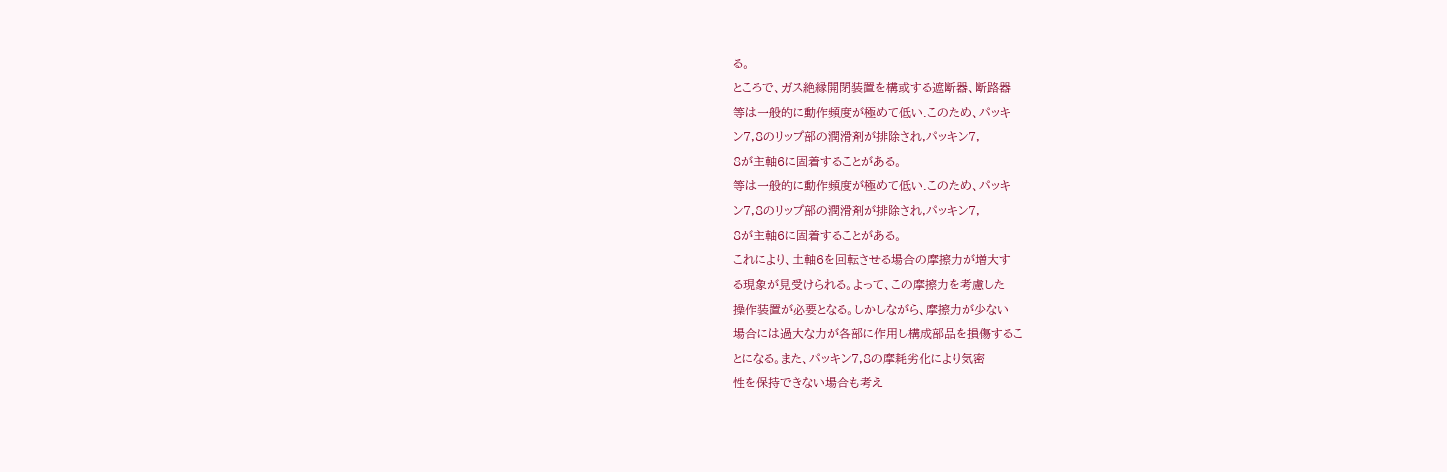る。
ところで、ガス絶縁開閉装置を構或する遮断器、断路器
等は一般的に動作頻度が極めて低い.このため、パッキ
ン7,8のリップ部の潤滑剤が排除され,パッキン7,
8が主軸6に固着することがある。
等は一般的に動作頻度が極めて低い.このため、パッキ
ン7,8のリップ部の潤滑剤が排除され,パッキン7,
8が主軸6に固着することがある。
これにより、土軸6を回転させる場合の摩擦力が増大す
る現象が見受けられる。よって、この摩擦力を考慮した
操作装置が必要となる。しかしながら、摩擦力が少ない
場合には過大な力が各部に作用し構成部品を損傷するこ
とになる。また、パッキン7,8の摩耗劣化により気密
性を保持できない場合も考え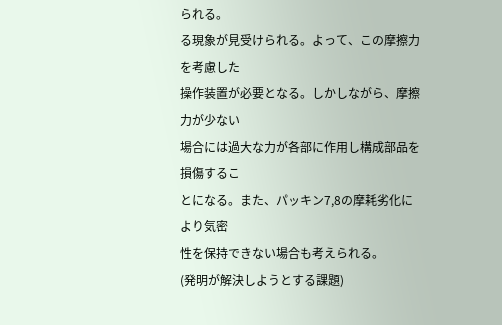られる。
る現象が見受けられる。よって、この摩擦力を考慮した
操作装置が必要となる。しかしながら、摩擦力が少ない
場合には過大な力が各部に作用し構成部品を損傷するこ
とになる。また、パッキン7,8の摩耗劣化により気密
性を保持できない場合も考えられる。
(発明が解決しようとする課題)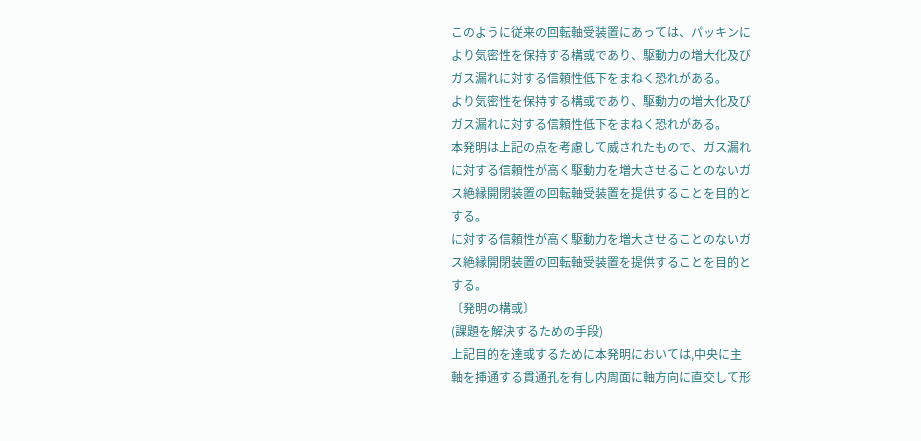このように従来の回転軸受装置にあっては、パッキンに
より気密性を保持する構或であり、駆動力の増大化及び
ガス漏れに対する信頼性低下をまねく恐れがある。
より気密性を保持する構或であり、駆動力の増大化及び
ガス漏れに対する信頼性低下をまねく恐れがある。
本発明は上記の点を考慮して威されたもので、ガス漏れ
に対する信頼性が高く駆動力を増大させることのないガ
ス絶縁開閉装置の回転軸受装置を提供することを目的と
する。
に対する信頼性が高く駆動力を増大させることのないガ
ス絶縁開閉装置の回転軸受装置を提供することを目的と
する。
〔発明の構或〕
(課題を解決するための手段)
上記目的を達或するために本発明においては,中央に主
軸を挿通する貫通孔を有し内周面に軸方向に直交して形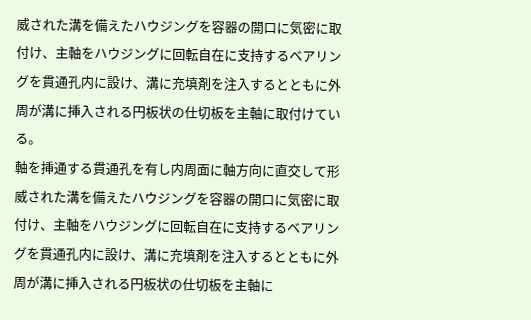威された溝を備えたハウジングを容器の開口に気密に取
付け、主軸をハウジングに回転自在に支持するベアリン
グを貫通孔内に設け、溝に充填剤を注入するとともに外
周が溝に挿入される円板状の仕切板を主軸に取付けてい
る。
軸を挿通する貫通孔を有し内周面に軸方向に直交して形
威された溝を備えたハウジングを容器の開口に気密に取
付け、主軸をハウジングに回転自在に支持するベアリン
グを貫通孔内に設け、溝に充填剤を注入するとともに外
周が溝に挿入される円板状の仕切板を主軸に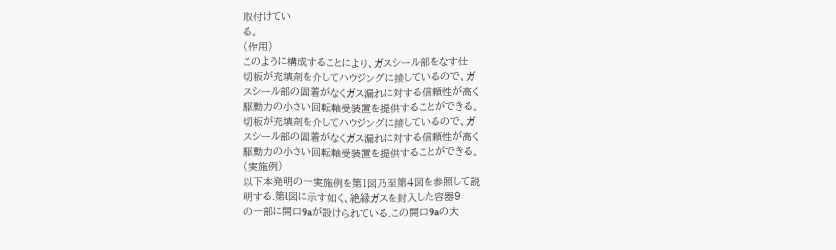取付けてい
る。
(作用)
このように構成することにより、ガスシール部をなす仕
切板が充填剤を介してハウジングに接しているので、ガ
スシール部の固着がなくガス漏れに対する信頼性が高く
駆動力の小さい回転軸受装置を提供することができる。
切板が充填剤を介してハウジングに接しているので、ガ
スシール部の固着がなくガス漏れに対する信頼性が高く
駆動力の小さい回転軸受装置を提供することができる。
(実施例)
以下本発明の一実施例を第1図乃至第4図を参照して説
明する.第l図に示す如く、絶縁ガスを封入した容器9
の一部に開口9aが設けられている.この開口9aの大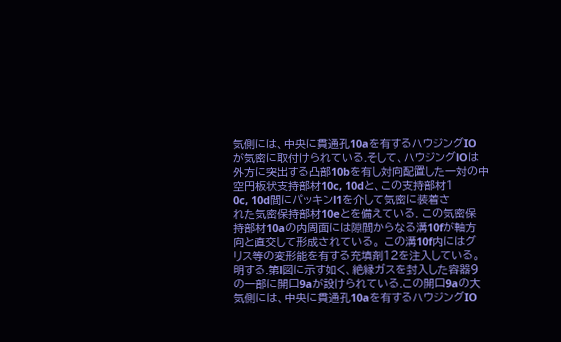気側には、中央に貫通孔10aを有するハウジングIO
が気密に取付けられている.そして、ハウジングlOは
外方に突出する凸部10bを有し対向配置した一対の中
空円板状支持部材10c, 10dと、この支持部材1
0c, 10d間にパッキンl1を介して気密に装着さ
れた気密保持部材10eとを備えている. この気密保
持部材10aの内周面には隙間からなる溝10fが軸方
向と直交して形成されている。 この溝10f内にはグ
リス等の変形能を有する充填剤12を注入している。
明する.第l図に示す如く、絶縁ガスを封入した容器9
の一部に開口9aが設けられている.この開口9aの大
気側には、中央に貫通孔10aを有するハウジングIO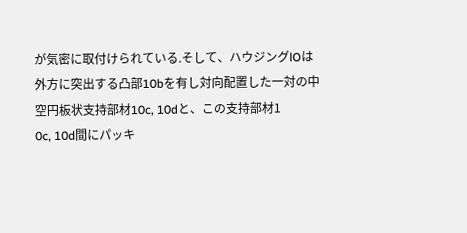が気密に取付けられている.そして、ハウジングlOは
外方に突出する凸部10bを有し対向配置した一対の中
空円板状支持部材10c, 10dと、この支持部材1
0c, 10d間にパッキ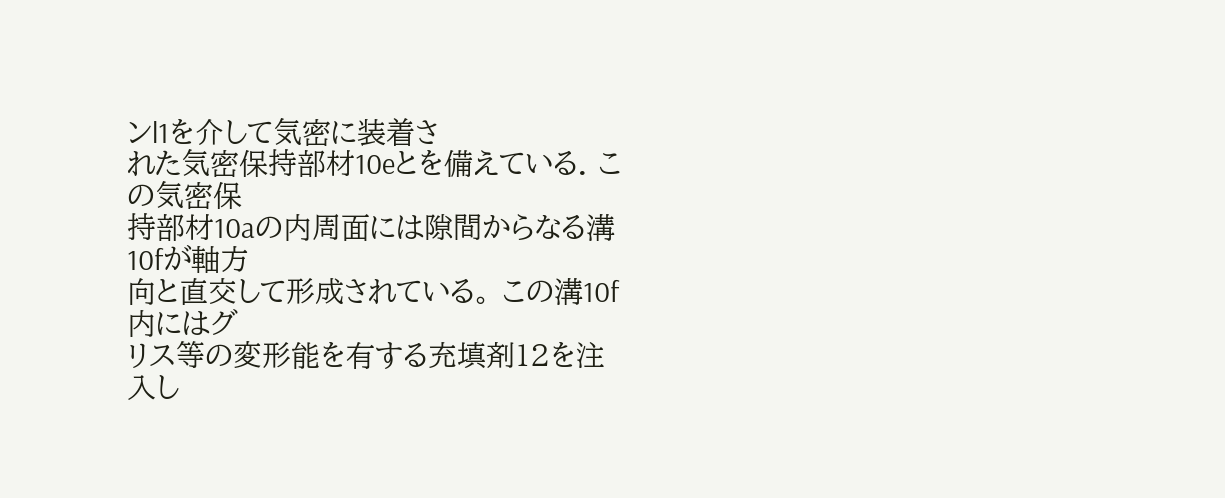ンl1を介して気密に装着さ
れた気密保持部材10eとを備えている. この気密保
持部材10aの内周面には隙間からなる溝10fが軸方
向と直交して形成されている。 この溝10f内にはグ
リス等の変形能を有する充填剤12を注入し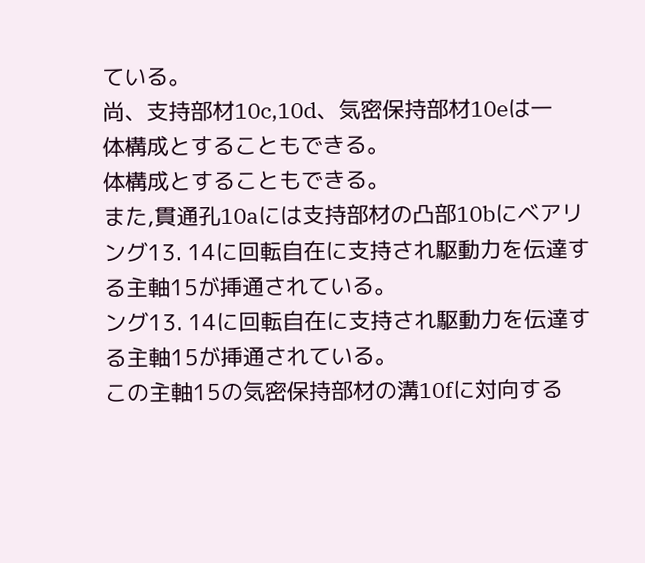ている。
尚、支持部材10c,10d、気密保持部材10eは一
体構成とすることもできる。
体構成とすることもできる。
また,貫通孔10aには支持部材の凸部10bにベアリ
ング13. 14に回転自在に支持され駆動力を伝達す
る主軸15が挿通されている。
ング13. 14に回転自在に支持され駆動力を伝達す
る主軸15が挿通されている。
この主軸15の気密保持部材の溝10fに対向する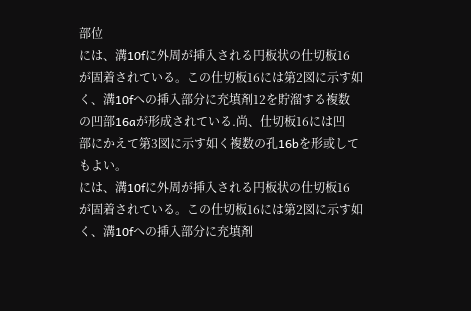部位
には、溝10fに外周が挿入される円板状の仕切板16
が固着されている。この仕切板16には第2図に示す如
く、溝10fへの挿入部分に充填剤12を貯溜する複数
の凹部16aが形成されている.尚、仕切板16には凹
部にかえて第3図に示す如く複数の孔16bを形或して
もよい。
には、溝10fに外周が挿入される円板状の仕切板16
が固着されている。この仕切板16には第2図に示す如
く、溝10fへの挿入部分に充填剤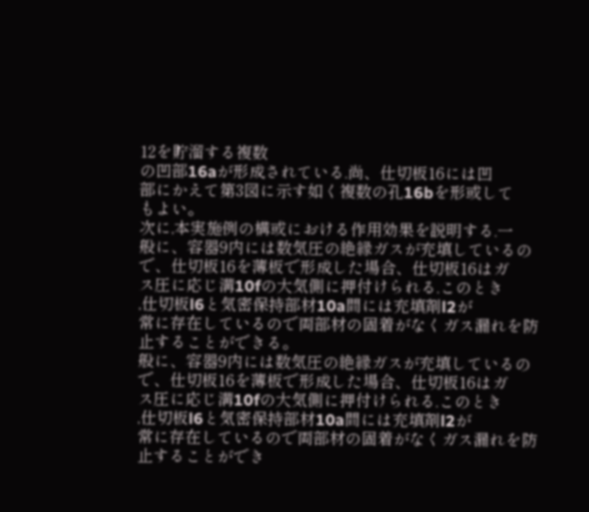12を貯溜する複数
の凹部16aが形成されている.尚、仕切板16には凹
部にかえて第3図に示す如く複数の孔16bを形或して
もよい。
次に,本実施例の構或における作用効果を説明する.一
般に、容器9内には数気圧の絶縁ガスが充填しているの
で、仕切板16を薄板で形成した場合、仕切板16はガ
ス圧に応じ溝10fの大気側に押付けられる.このとき
,仕切板l6と気密保持部材10a間には充填剤l2が
常に存在しているので両部材の固着がなくガス漏れを防
止することができる。
般に、容器9内には数気圧の絶縁ガスが充填しているの
で、仕切板16を薄板で形成した場合、仕切板16はガ
ス圧に応じ溝10fの大気側に押付けられる.このとき
,仕切板l6と気密保持部材10a間には充填剤l2が
常に存在しているので両部材の固着がなくガス漏れを防
止することができ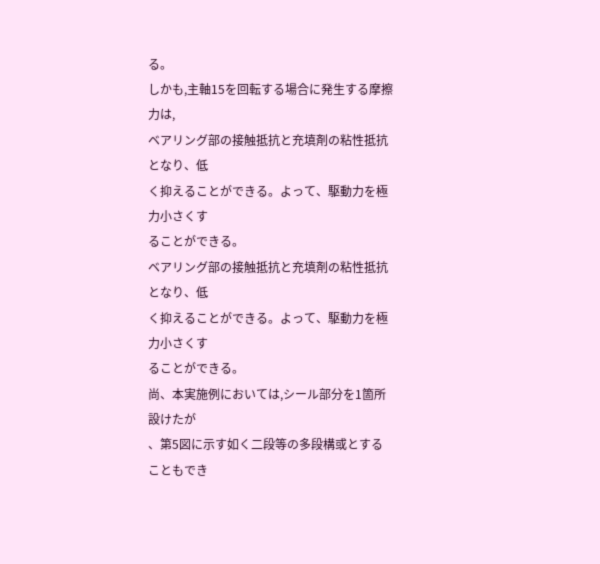る。
しかも,主軸15を回転する場合に発生する摩擦力は,
ベアリング部の接触抵抗と充填剤の粘性抵抗となり、低
く抑えることができる。よって、駆動力を極力小さくす
ることができる。
ベアリング部の接触抵抗と充填剤の粘性抵抗となり、低
く抑えることができる。よって、駆動力を極力小さくす
ることができる。
尚、本実施例においては,シール部分を1箇所設けたが
、第5図に示す如く二段等の多段構或とすることもでき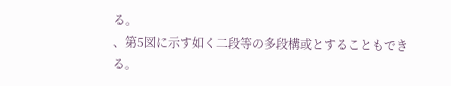る。
、第5図に示す如く二段等の多段構或とすることもでき
る。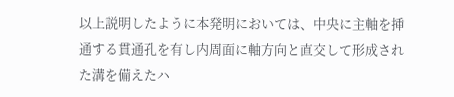以上説明したように本発明においては、中央に主軸を挿
通する貫通孔を有し内周面に軸方向と直交して形成され
た溝を備えたハ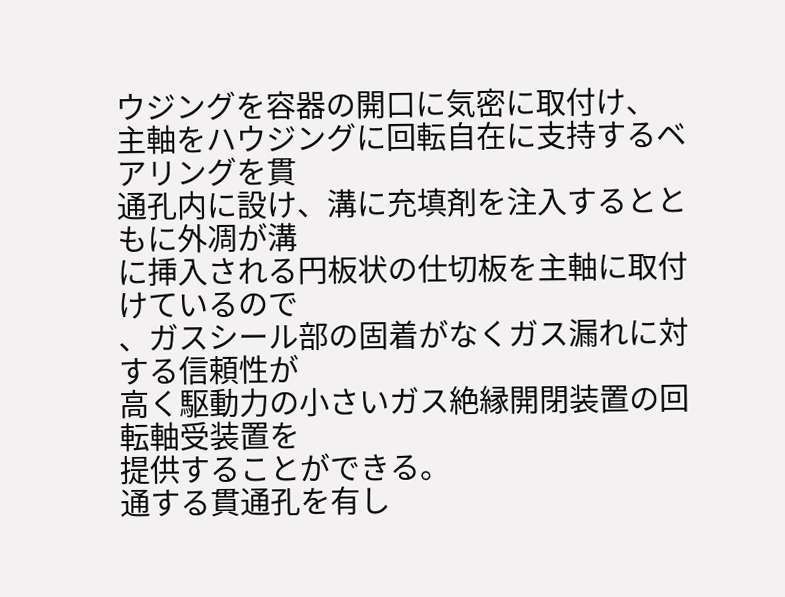ウジングを容器の開口に気密に取付け、
主軸をハウジングに回転自在に支持するベアリングを貫
通孔内に設け、溝に充填剤を注入するとともに外凋が溝
に挿入される円板状の仕切板を主軸に取付けているので
、ガスシール部の固着がなくガス漏れに対する信頼性が
高く駆動力の小さいガス絶縁開閉装置の回転軸受装置を
提供することができる。
通する貫通孔を有し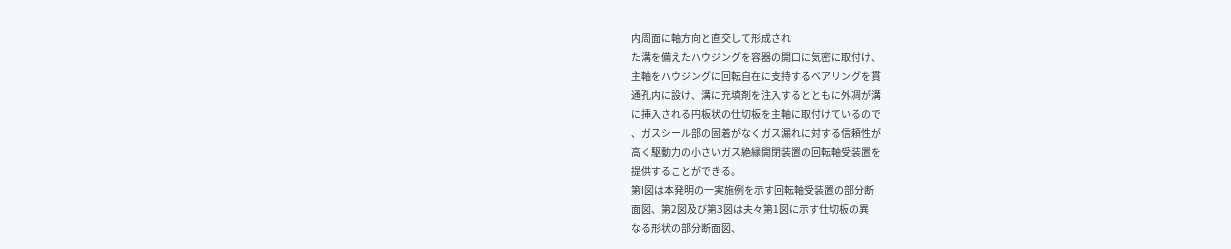内周面に軸方向と直交して形成され
た溝を備えたハウジングを容器の開口に気密に取付け、
主軸をハウジングに回転自在に支持するベアリングを貫
通孔内に設け、溝に充填剤を注入するとともに外凋が溝
に挿入される円板状の仕切板を主軸に取付けているので
、ガスシール部の固着がなくガス漏れに対する信頼性が
高く駆動力の小さいガス絶縁開閉装置の回転軸受装置を
提供することができる。
第l図は本発明の一実施例を示す回転軸受装置の部分断
面図、第2図及び第3図は夫々第1図に示す仕切板の異
なる形状の部分断面図、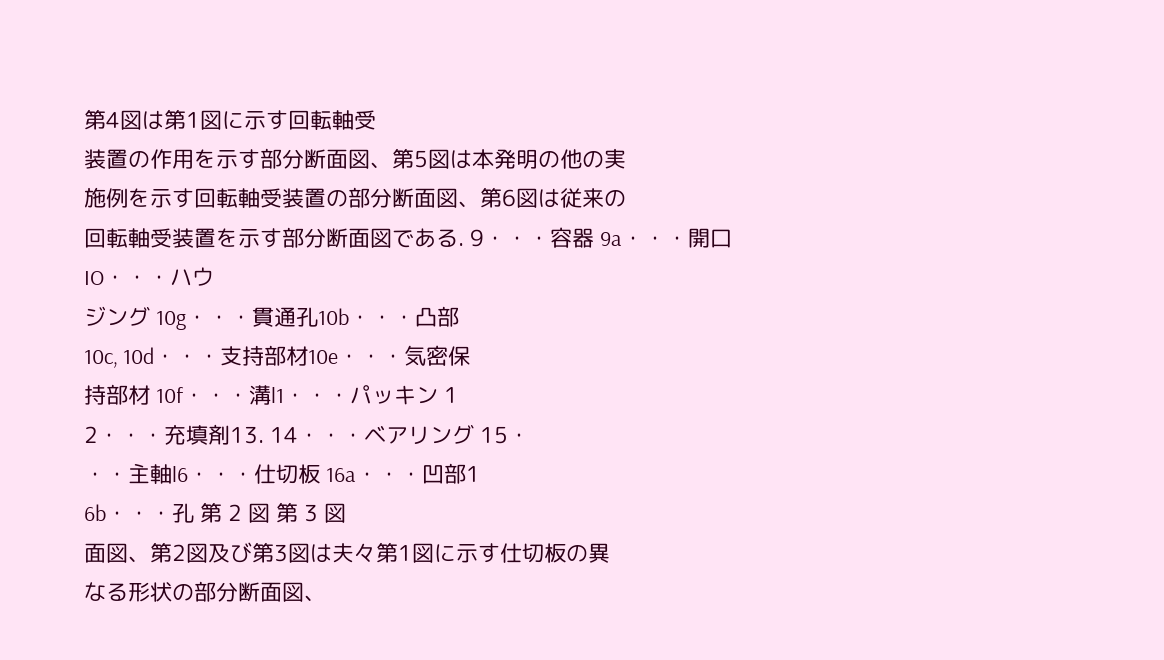第4図は第1図に示す回転軸受
装置の作用を示す部分断面図、第5図は本発明の他の実
施例を示す回転軸受装置の部分断面図、第6図は従来の
回転軸受装置を示す部分断面図である. 9・・・容器 9a・・・開口IO・・・ハウ
ジング 10g・・・貫通孔10b・・・凸部
10c, 10d・・・支持部材10e・・・気密保
持部材 10f・・・溝l1・・・パッキン 1
2・・・充填剤13. 14・・・ベアリング 15・
・・主軸l6・・・仕切板 16a・・・凹部1
6b・・・孔 第 2 図 第 3 図
面図、第2図及び第3図は夫々第1図に示す仕切板の異
なる形状の部分断面図、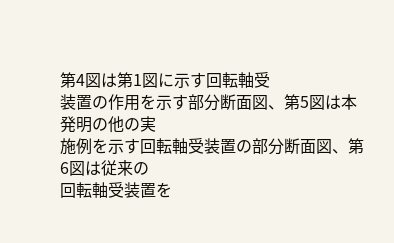第4図は第1図に示す回転軸受
装置の作用を示す部分断面図、第5図は本発明の他の実
施例を示す回転軸受装置の部分断面図、第6図は従来の
回転軸受装置を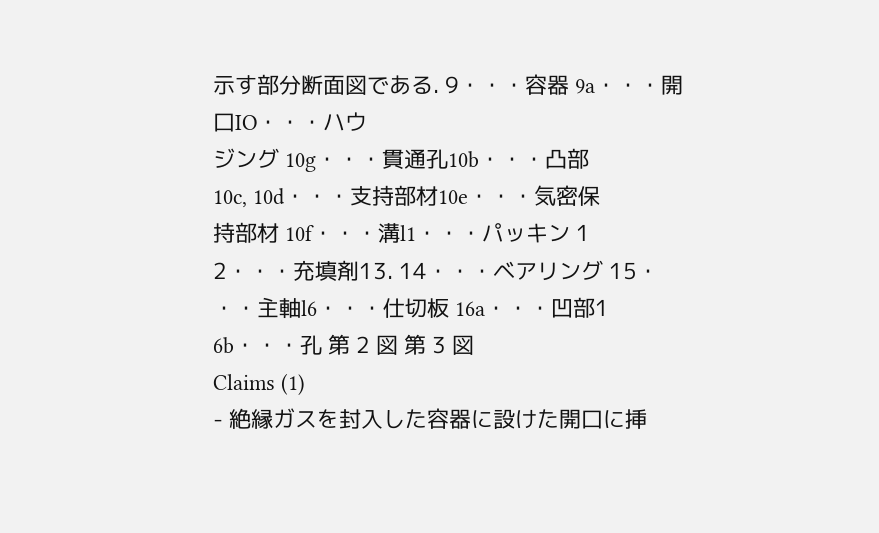示す部分断面図である. 9・・・容器 9a・・・開口IO・・・ハウ
ジング 10g・・・貫通孔10b・・・凸部
10c, 10d・・・支持部材10e・・・気密保
持部材 10f・・・溝l1・・・パッキン 1
2・・・充填剤13. 14・・・ベアリング 15・
・・主軸l6・・・仕切板 16a・・・凹部1
6b・・・孔 第 2 図 第 3 図
Claims (1)
- 絶縁ガスを封入した容器に設けた開口に挿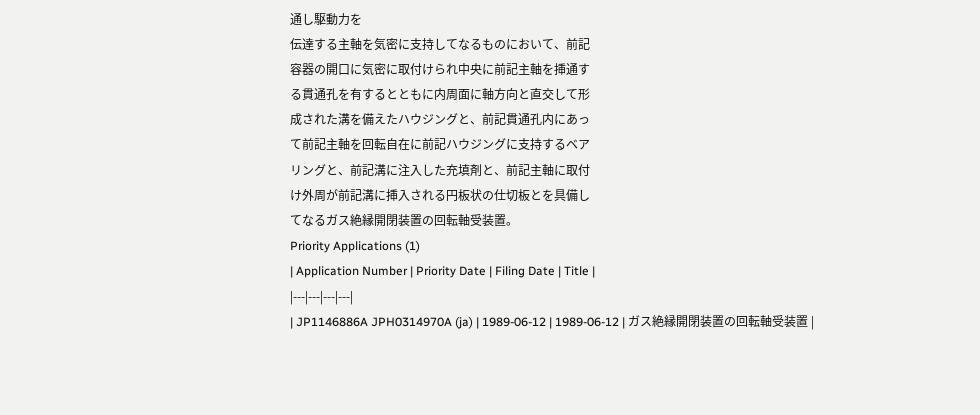通し駆動力を
伝達する主軸を気密に支持してなるものにおいて、前記
容器の開口に気密に取付けられ中央に前記主軸を挿通す
る貫通孔を有するとともに内周面に軸方向と直交して形
成された溝を備えたハウジングと、前記貫通孔内にあっ
て前記主軸を回転自在に前記ハウジングに支持するベア
リングと、前記溝に注入した充填剤と、前記主軸に取付
け外周が前記溝に挿入される円板状の仕切板とを具備し
てなるガス絶縁開閉装置の回転軸受装置。
Priority Applications (1)
| Application Number | Priority Date | Filing Date | Title |
|---|---|---|---|
| JP1146886A JPH0314970A (ja) | 1989-06-12 | 1989-06-12 | ガス絶縁開閉装置の回転軸受装置 |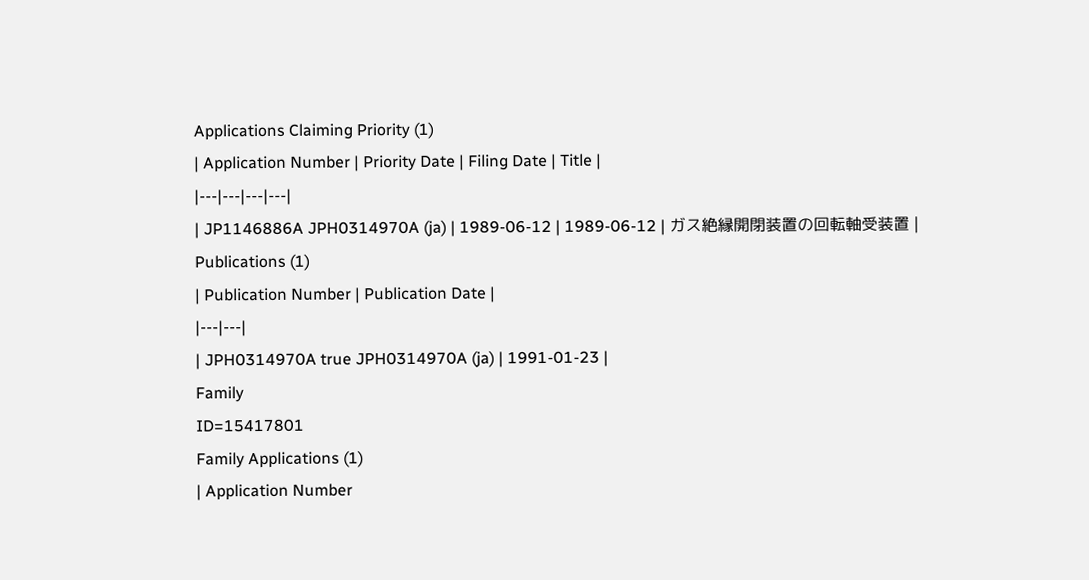Applications Claiming Priority (1)
| Application Number | Priority Date | Filing Date | Title |
|---|---|---|---|
| JP1146886A JPH0314970A (ja) | 1989-06-12 | 1989-06-12 | ガス絶縁開閉装置の回転軸受装置 |
Publications (1)
| Publication Number | Publication Date |
|---|---|
| JPH0314970A true JPH0314970A (ja) | 1991-01-23 |
Family
ID=15417801
Family Applications (1)
| Application Number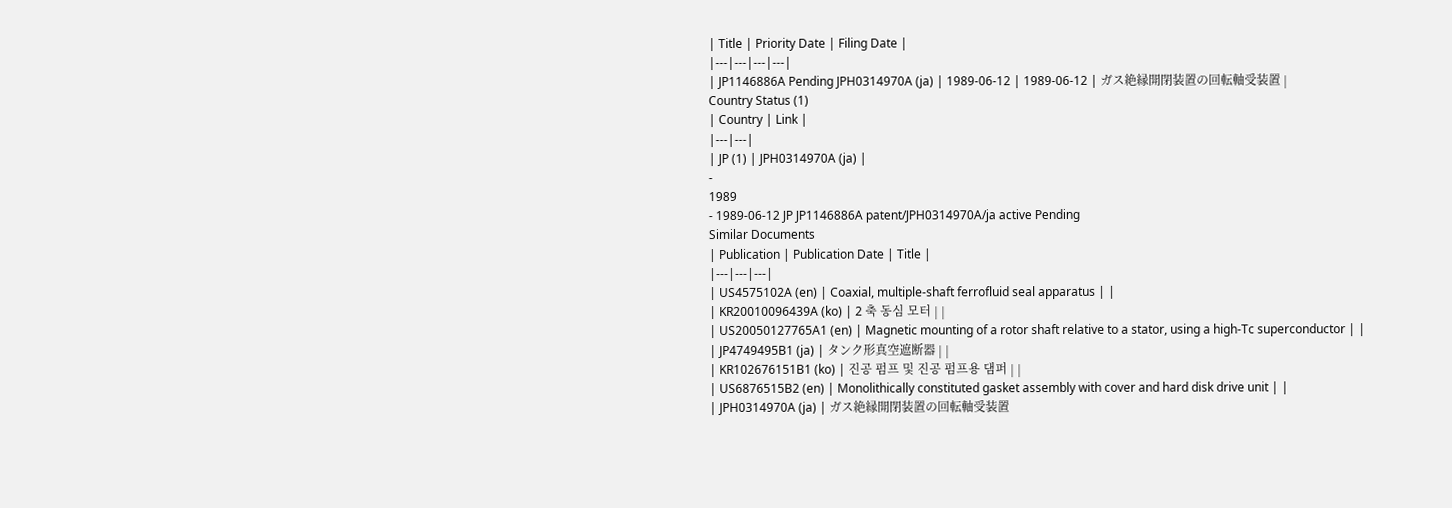| Title | Priority Date | Filing Date |
|---|---|---|---|
| JP1146886A Pending JPH0314970A (ja) | 1989-06-12 | 1989-06-12 | ガス絶縁開閉装置の回転軸受装置 |
Country Status (1)
| Country | Link |
|---|---|
| JP (1) | JPH0314970A (ja) |
-
1989
- 1989-06-12 JP JP1146886A patent/JPH0314970A/ja active Pending
Similar Documents
| Publication | Publication Date | Title |
|---|---|---|
| US4575102A (en) | Coaxial, multiple-shaft ferrofluid seal apparatus | |
| KR20010096439A (ko) | 2 축 동심 모터 | |
| US20050127765A1 (en) | Magnetic mounting of a rotor shaft relative to a stator, using a high-Tc superconductor | |
| JP4749495B1 (ja) | タンク形真空遮断器 | |
| KR102676151B1 (ko) | 진공 펌프 및 진공 펌프용 댐퍼 | |
| US6876515B2 (en) | Monolithically constituted gasket assembly with cover and hard disk drive unit | |
| JPH0314970A (ja) | ガス絶縁開閉装置の回転軸受装置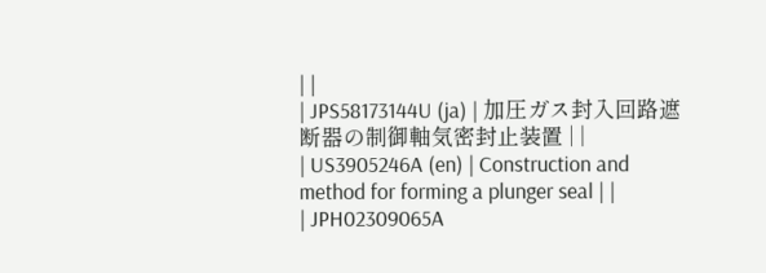| |
| JPS58173144U (ja) | 加圧ガス封入回路遮断器の制御軸気密封止装置 | |
| US3905246A (en) | Construction and method for forming a plunger seal | |
| JPH02309065A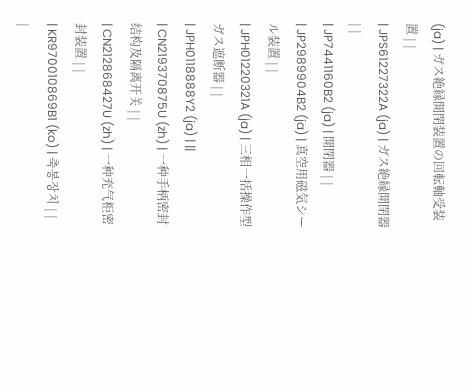(ja) | ガス絶縁開閉装置の回転軸受装置 | |
| JPS61227322A (ja) | ガス絶縁開閉器 | |
| JP7441160B2 (ja) | 開閉器 | |
| JP2989904B2 (ja) | 真空用磁気シール装置 | |
| JPH01220321A (ja) | 三相一括操作型ガス遮断器 | |
| JPH0118888Y2 (ja) | ||
| CN219370875U (zh) | 一种手柄密封结构及隔离开关 | |
| CN212868427U (zh) | 一种充气柜密封装置 | |
| KR970010869B1 (ko) | 축봉장치 | |
|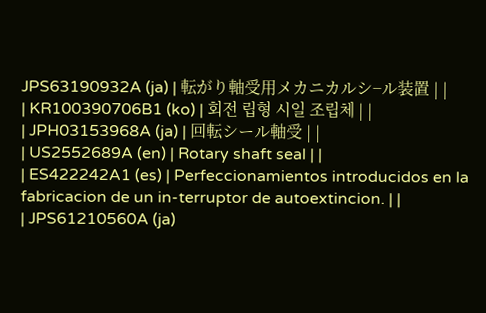JPS63190932A (ja) | 転がり軸受用メカニカルシ−ル装置 | |
| KR100390706B1 (ko) | 회전 립형 시일 조립체 | |
| JPH03153968A (ja) | 回転シール軸受 | |
| US2552689A (en) | Rotary shaft seal | |
| ES422242A1 (es) | Perfeccionamientos introducidos en la fabricacion de un in-terruptor de autoextincion. | |
| JPS61210560A (ja)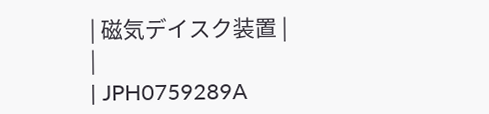| 磁気デイスク装置 | |
| JPH0759289A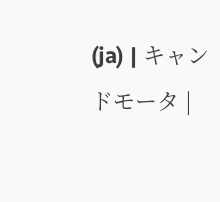(ja) | キャンドモータ |